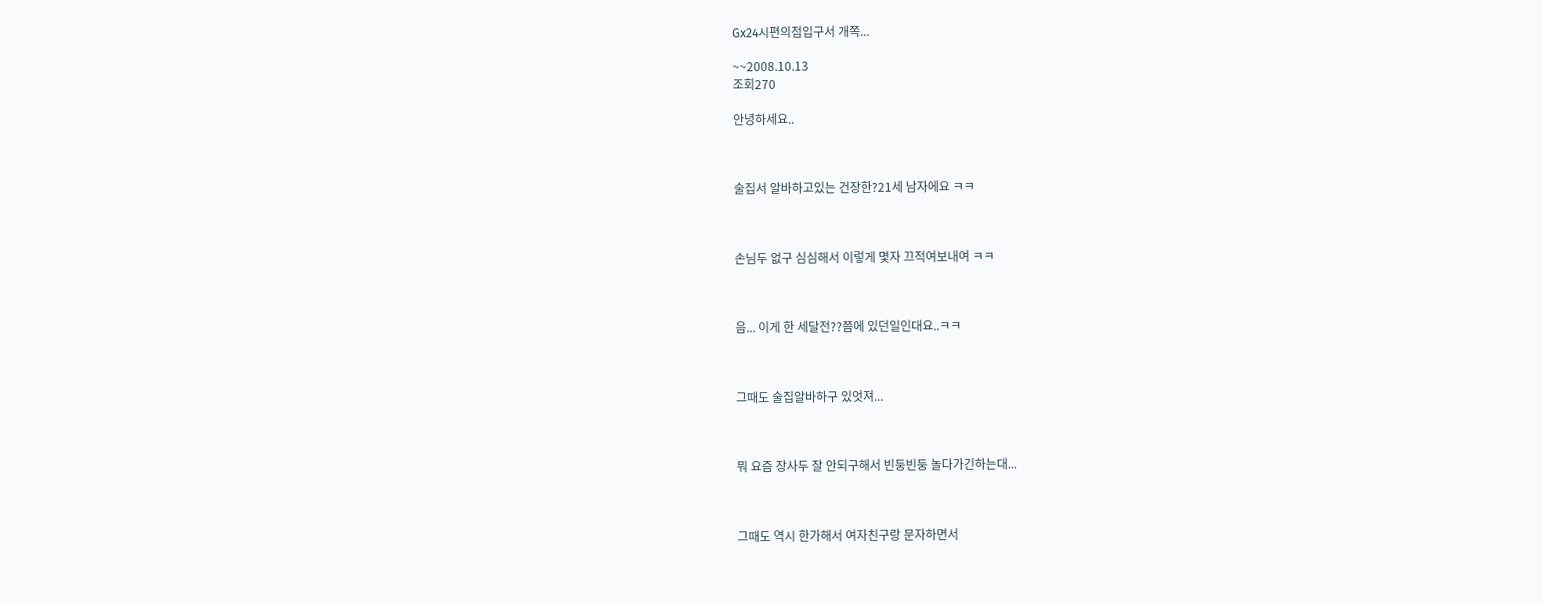Gx24시편의점입구서 개쪽...

~~2008.10.13
조회270

안녕하세요..



술집서 알바하고있는 건장한?21세 남자에요 ㅋㅋ



손님두 없구 심심해서 이렇게 몇자 끄적여보내여 ㅋㅋ



음... 이게 한 세달전??쯤에 있던일인대요..ㅋㅋ



그때도 술집알바하구 있엇져...



뭐 요즘 장사두 잘 안되구해서 빈둥빈둥 놀다가긴하는대...



그때도 역시 한가해서 여자친구랑 문자하면서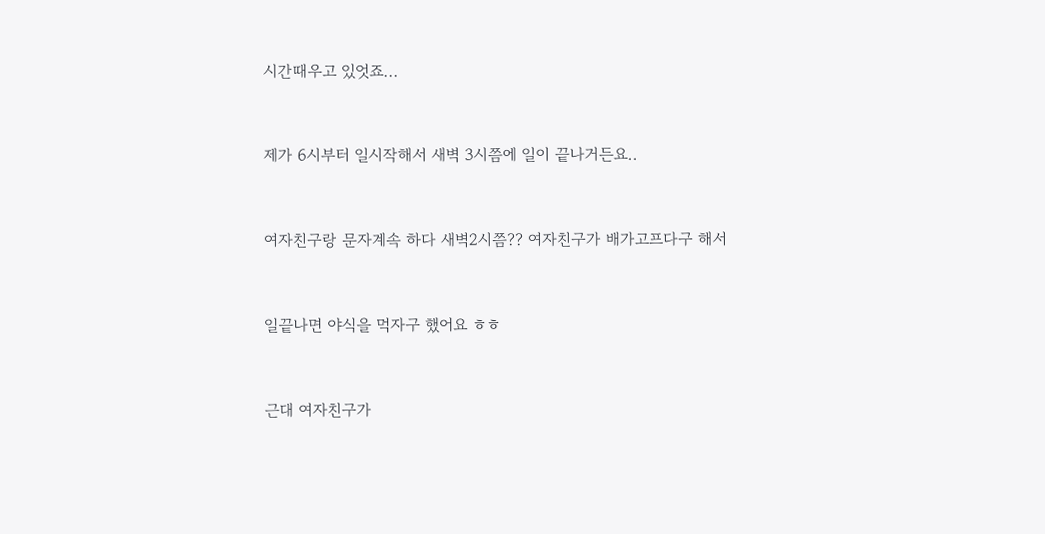시간때우고 있엇죠...



제가 6시부터 일시작해서 새벽 3시쯤에 일이 끝나거든요..



여자친구랑 문자계속 하다 새벽2시쯤?? 여자친구가 배가고프다구 해서



일끝나면 야식을 먹자구 했어요 ㅎㅎ



근대 여자친구가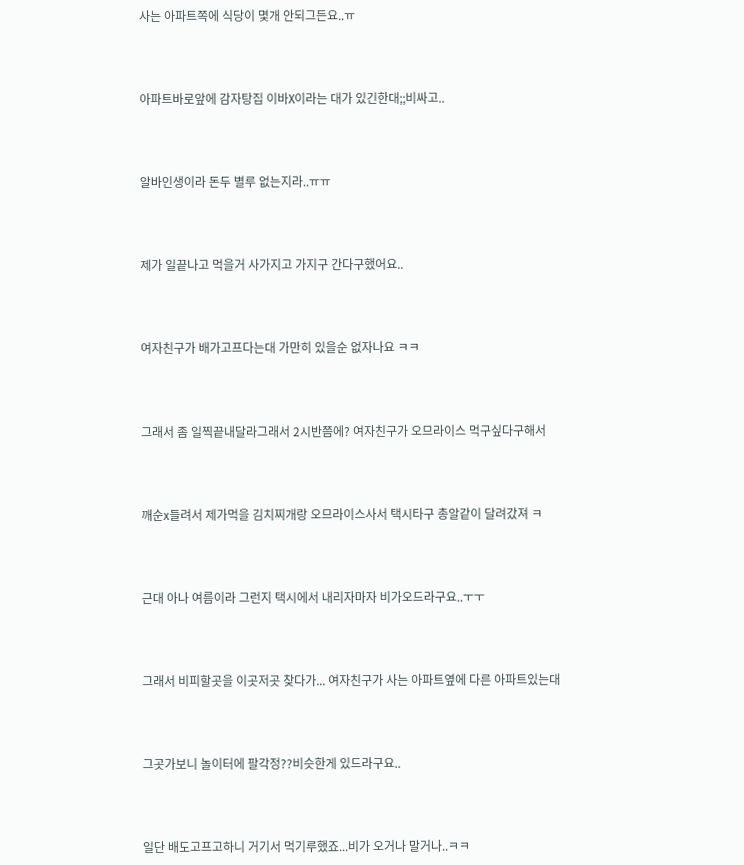사는 아파트쪽에 식당이 몇개 안되그든요..ㅠ



아파트바로앞에 감자탕집 이바X이라는 대가 있긴한대;;비싸고..



알바인생이라 돈두 별루 없는지라..ㅠㅠ



제가 일끝나고 먹을거 사가지고 가지구 간다구했어요..



여자친구가 배가고프다는대 가만히 있을순 없자나요 ㅋㅋ



그래서 좀 일찍끝내달라그래서 2시반쯤에? 여자친구가 오므라이스 먹구싶다구해서



깨순x들려서 제가먹을 김치찌개랑 오므라이스사서 택시타구 총알같이 달려갔져 ㅋ



근대 아나 여름이라 그런지 택시에서 내리자마자 비가오드라구요..ㅜㅜ



그래서 비피할곳을 이곳저곳 찾다가... 여자친구가 사는 아파트옆에 다른 아파트있는대



그곳가보니 놀이터에 팔각정??비슷한게 있드라구요..



일단 배도고프고하니 거기서 먹기루했죠...비가 오거나 말거나..ㅋㅋ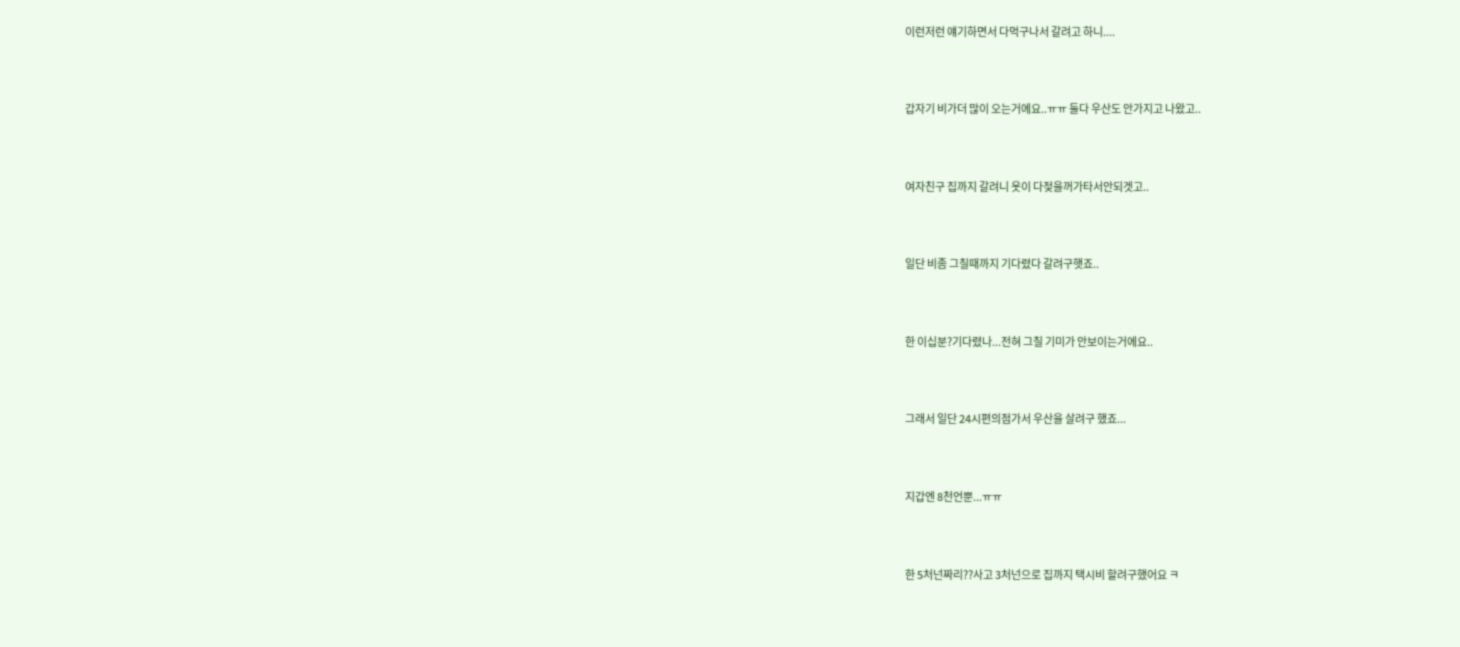이런저런 얘기하면서 다먹구나서 갈려고 하니....



갑자기 비가더 많이 오는거에요..ㅠㅠ 둘다 우산도 안가지고 나왔고..



여자친구 집까지 갈려니 옷이 다젖을꺼가타서안되겟고..



일단 비좀 그칠때까지 기다렸다 갈려구햇죠..



한 이십분?기다렸나...전혀 그칠 기미가 안보이는거에요..



그래서 일단 24시편의점가서 우산을 살려구 했죠...



지갑엔 8천언뿐...ㅠㅠ



한 5처넌짜리??사고 3처넌으로 집까지 택시비 할려구했어요 ㅋ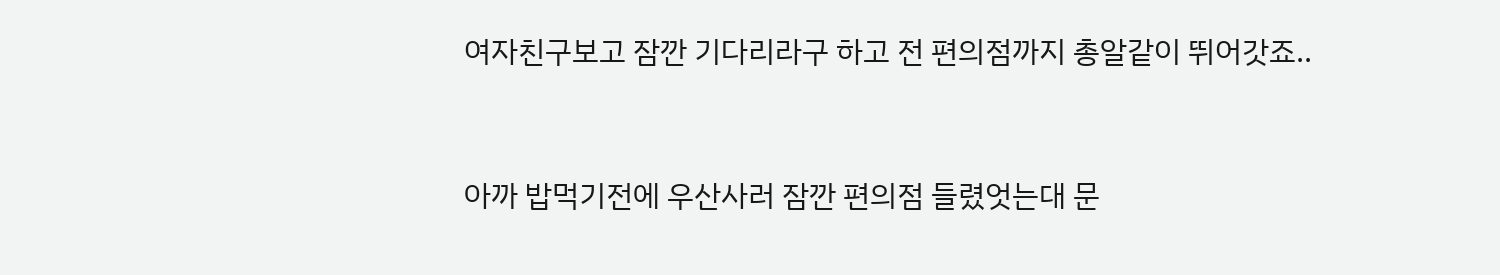여자친구보고 잠깐 기다리라구 하고 전 편의점까지 총알같이 뛰어갓죠..



아까 밥먹기전에 우산사러 잠깐 편의점 들렸엇는대 문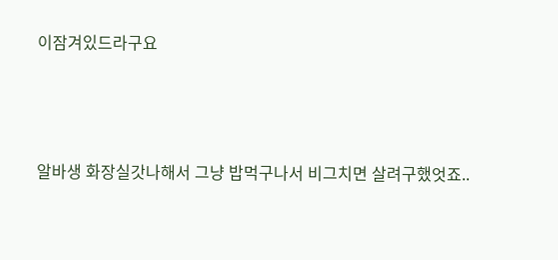이잠겨있드라구요



알바생 화장실갓나해서 그냥 밥먹구나서 비그치면 살려구했엇죠..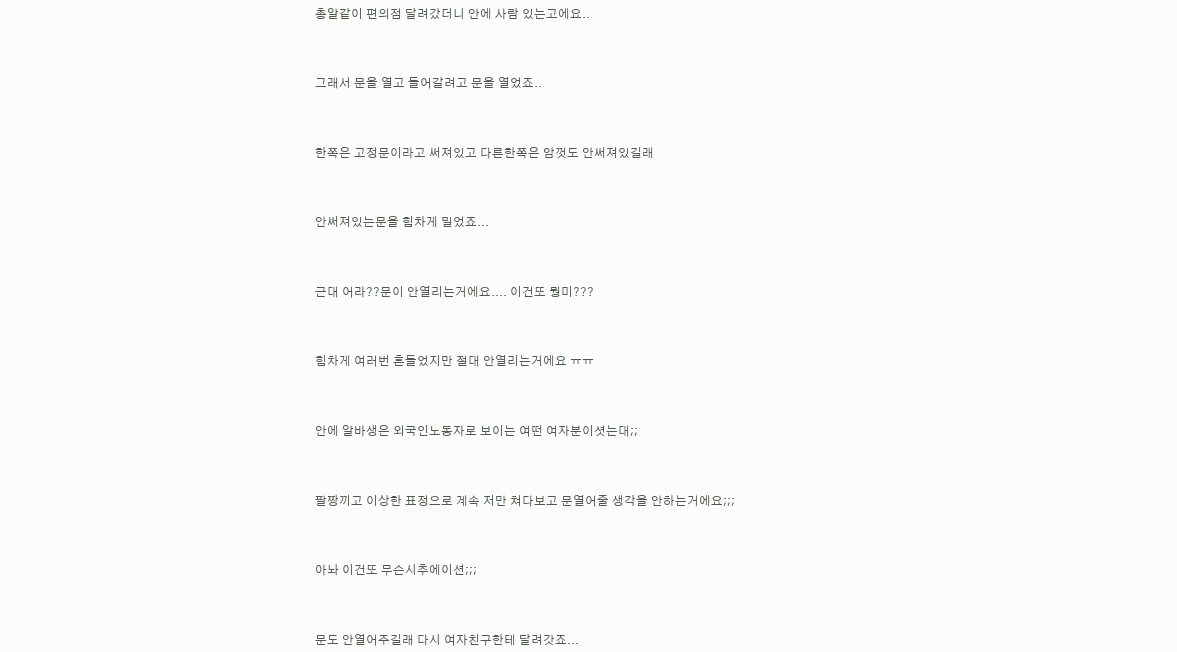총알같이 편의점 달려갔더니 안에 사람 있는고에요..



그래서 문을 열고 들어갈려고 문을 열었죠..



한쪽은 고정문이라고 써져있고 다른한쪽은 암껏도 안써져있길래



안써져있는문을 힘차게 밀었죠...



근대 어라??문이 안열리는거에요.... 이건또 뭥미???



힘차게 여러번 흔들었지만 절대 안열리는거에요 ㅠㅠ



안에 알바생은 외국인노동자로 보이는 여떤 여자분이셧는대;;



팔짱끼고 이상한 표정으로 계속 저만 쳐다보고 문열어줄 생각을 안하는거에요;;;



아놔 이건또 무슨시추에이션;;;



문도 안열어주길래 다시 여자친구한테 달려갓죠...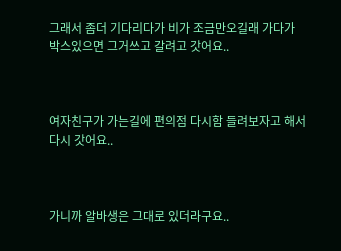그래서 좀더 기다리다가 비가 조금만오길래 가다가 박스있으면 그거쓰고 갈려고 갓어요..



여자친구가 가는길에 편의점 다시함 들려보자고 해서 다시 갓어요..



가니까 알바생은 그대로 있더라구요..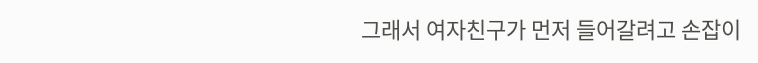그래서 여자친구가 먼저 들어갈려고 손잡이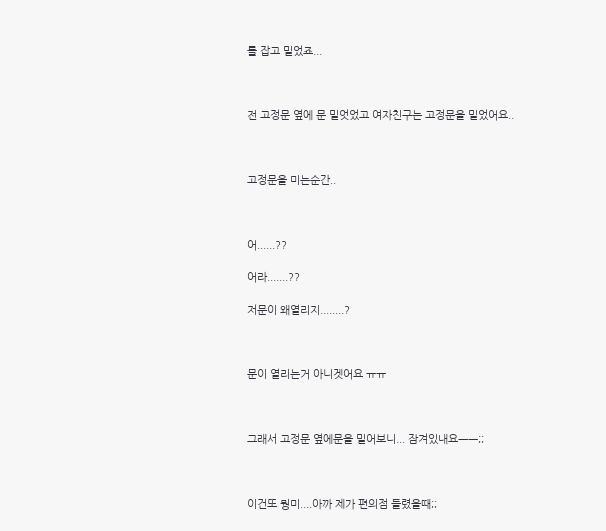를 잡고 밀었죠...



전 고정문 옆에 문 밀엇었고 여자친구는 고정문을 밀었어요..



고정문을 미는순간..



어......??

어라.......??

저문이 왜열리지........?



문이 열리는거 아니겟어요 ㅠㅠ



그래서 고정문 옆에문을 밀어보니... 잠겨있내요ㅡㅡ;;



이건또 뭥미....아까 제가 편의점 들렸을때;;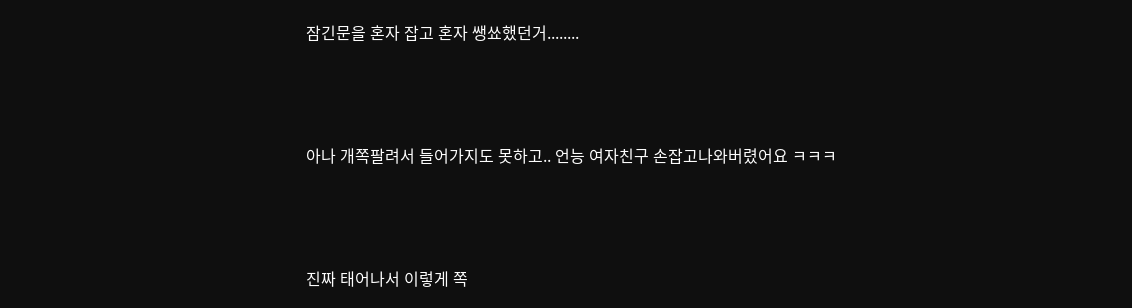잠긴문을 혼자 잡고 혼자 쌩쑈했던거........



아나 개쪽팔려서 들어가지도 못하고.. 언능 여자친구 손잡고나와버렸어요 ㅋㅋㅋ



진짜 태어나서 이렇게 쪽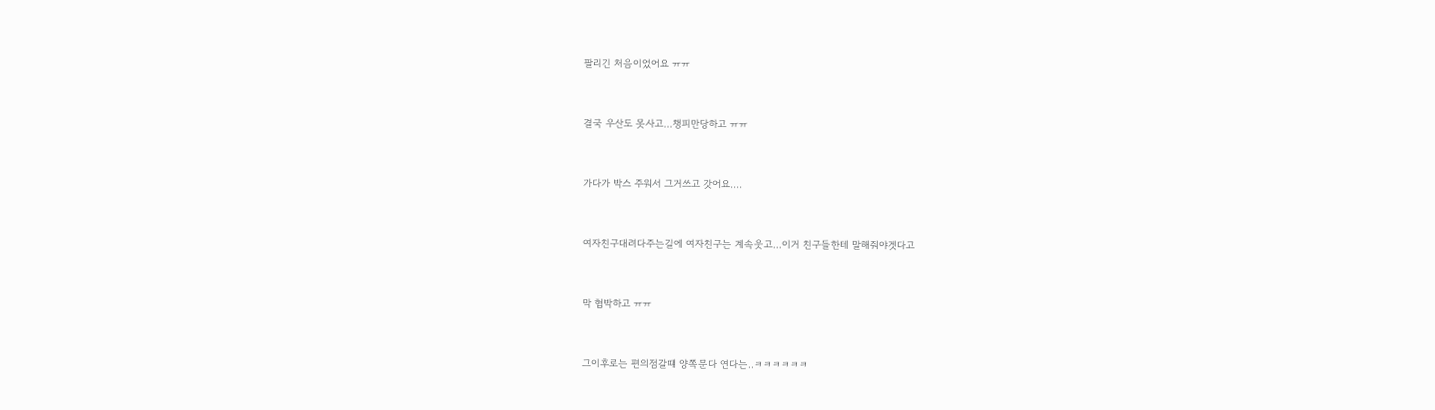팔리긴 처음이었어요 ㅠㅠ



결국 우산도 못사고...챙피만당하고 ㅠㅠ



가다가 박스 주워서 그거쓰고 갓어요....



여자친구대려다주는길에 여자친구는 계속웃고...이거 친구들한테 말해줘야겟다고



막 협박하고 ㅠㅠ



그이후로는 편의점갈떄 양쪽문다 연다는..ㅋㅋㅋㅋㅋㅋ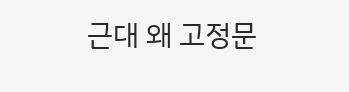근대 왜 고정문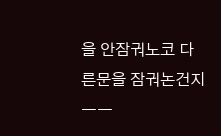을 안잠궈노코 다른문을 잠궈논건지 ㅡㅡ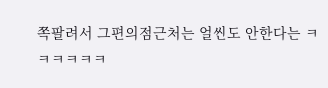쪽팔려서 그편의점근처는 얼씬도 안한다는 ㅋㅋㅋㅋㅋㅋ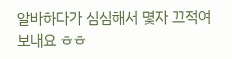알바하다가 심심해서 몇자 끄적여보내요 ㅎㅎ